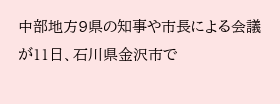中部地方9県の知事や市長による会議が11日、石川県金沢市で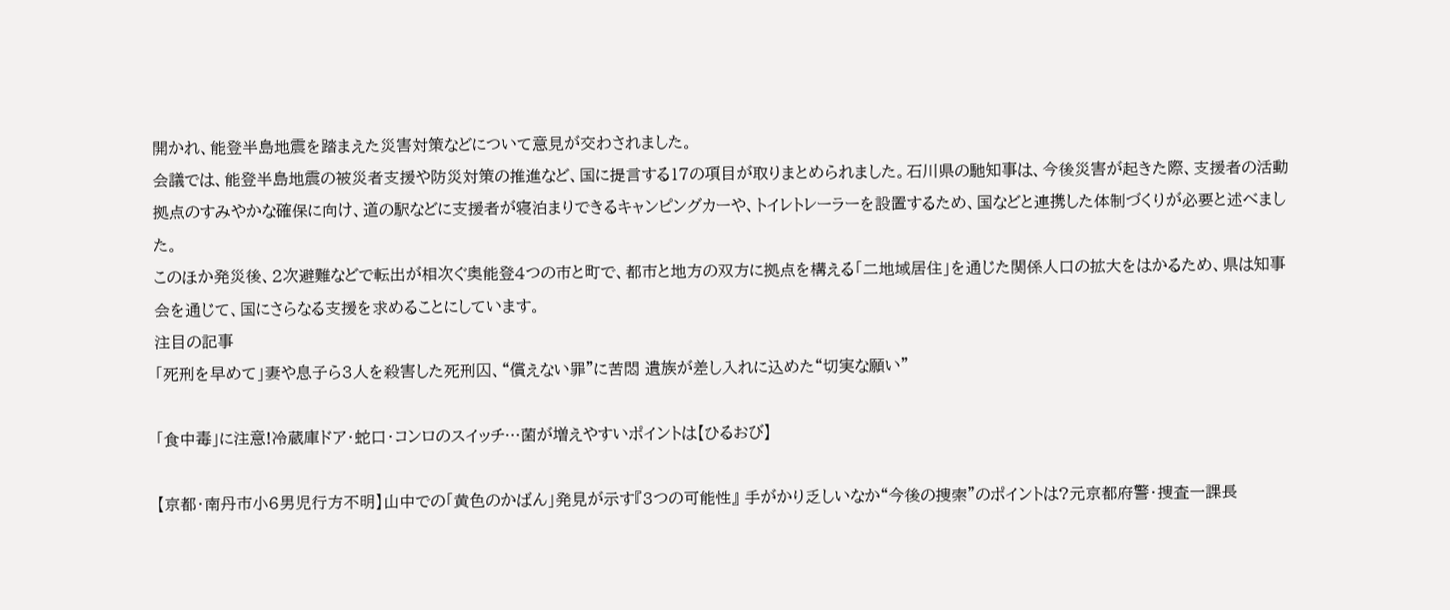開かれ、能登半島地震を踏まえた災害対策などについて意見が交わされました。
会議では、能登半島地震の被災者支援や防災対策の推進など、国に提言する17の項目が取りまとめられました。石川県の馳知事は、今後災害が起きた際、支援者の活動拠点のすみやかな確保に向け、道の駅などに支援者が寝泊まりできるキャンピングカーや、トイレトレーラーを設置するため、国などと連携した体制づくりが必要と述べました。
このほか発災後、2次避難などで転出が相次ぐ奥能登4つの市と町で、都市と地方の双方に拠点を構える「二地域居住」を通じた関係人口の拡大をはかるため、県は知事会を通じて、国にさらなる支援を求めることにしています。
注目の記事
「死刑を早めて」妻や息子ら3人を殺害した死刑囚、“償えない罪”に苦悶 遺族が差し入れに込めた“切実な願い”

「食中毒」に注意!冷蔵庫ドア・蛇口・コンロのスイッチ…菌が増えやすいポイントは【ひるおび】

【京都・南丹市小6男児行方不明】山中での「黄色のかばん」発見が示す『3つの可能性』 手がかり乏しいなか“今後の捜索”のポイントは?元京都府警・捜査一課長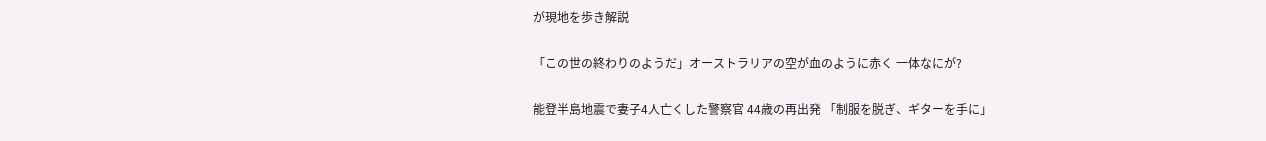が現地を歩き解説

「この世の終わりのようだ」オーストラリアの空が血のように赤く 一体なにが?

能登半島地震で妻子4人亡くした警察官 44歳の再出発 「制服を脱ぎ、ギターを手に」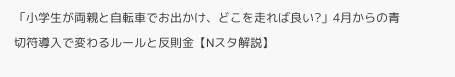「小学生が両親と自転車でお出かけ、どこを走れば良い?」4月からの青切符導入で変わるルールと反則金【Nスタ解説】